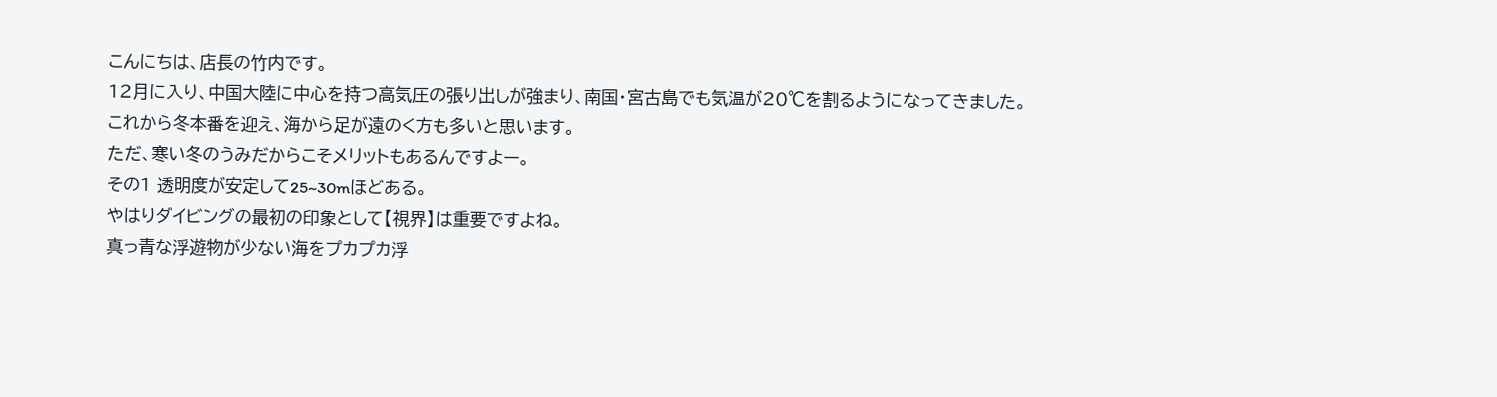こんにちは、店長の竹内です。
12月に入り、中国大陸に中心を持つ高気圧の張り出しが強まり、南国・宮古島でも気温が20℃を割るようになってきました。
これから冬本番を迎え、海から足が遠のく方も多いと思います。
ただ、寒い冬のうみだからこそメリットもあるんですよー。
その1 透明度が安定して25~30mほどある。
やはりダイビングの最初の印象として【視界】は重要ですよね。
真っ青な浮遊物が少ない海をプカプカ浮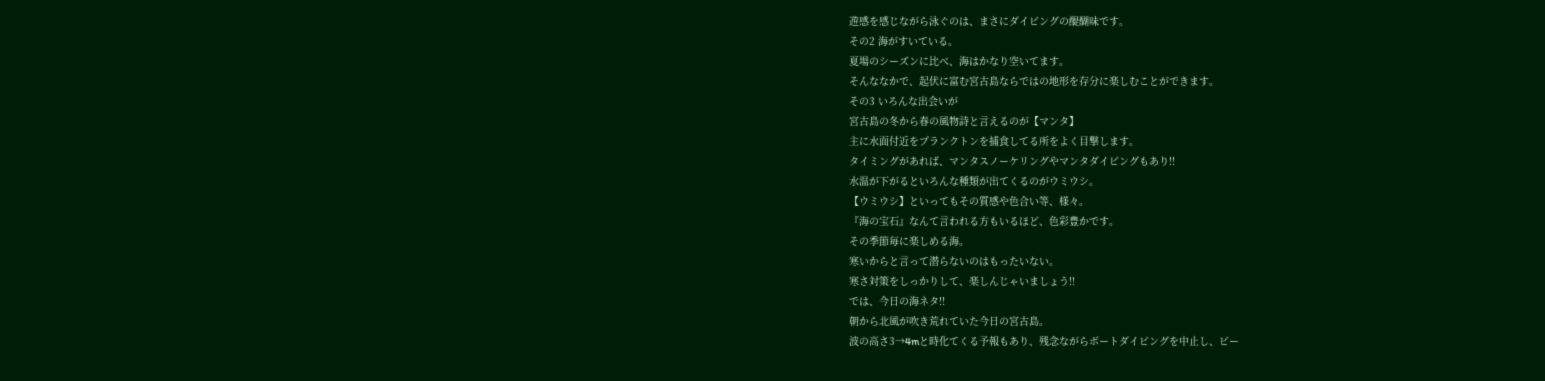遊感を感じながら泳ぐのは、まさにダイビングの醍醐味です。
その2 海がすいている。
夏場のシーズンに比べ、海はかなり空いてます。
そんななかで、起伏に富む宮古島ならではの地形を存分に楽しむことができます。
その3 いろんな出会いが
宮古島の冬から春の風物詩と言えるのが【マンタ】
主に水面付近をプランクトンを捕食してる所をよく目撃します。
タイミングがあれば、マンタスノーケリングやマンタダイビングもあり!!
水温が下がるといろんな種類が出てくるのがウミウシ。
【ウミウシ】といってもその質感や色合い等、様々。
『海の宝石』なんて言われる方もいるほど、色彩豊かです。
その季節毎に楽しめる海。
寒いからと言って潜らないのはもったいない。
寒さ対策をしっかりして、楽しんじゃいましょう!!
では、今日の海ネタ!!
朝から北風が吹き荒れていた今日の宮古島。
波の高さ3→4mと時化てくる予報もあり、残念ながらボートダイビングを中止し、ビー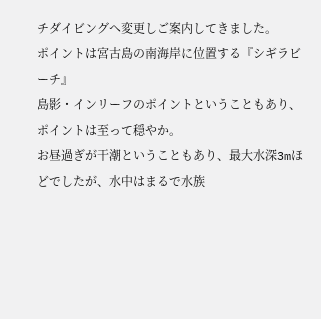チダイビングへ変更しご案内してきました。
ポイントは宮古島の南海岸に位置する『シギラビーチ』
島影・インリーフのポイントということもあり、ポイントは至って穏やか。
お昼過ぎが干潮ということもあり、最大水深3mほどでしたが、水中はまるで水族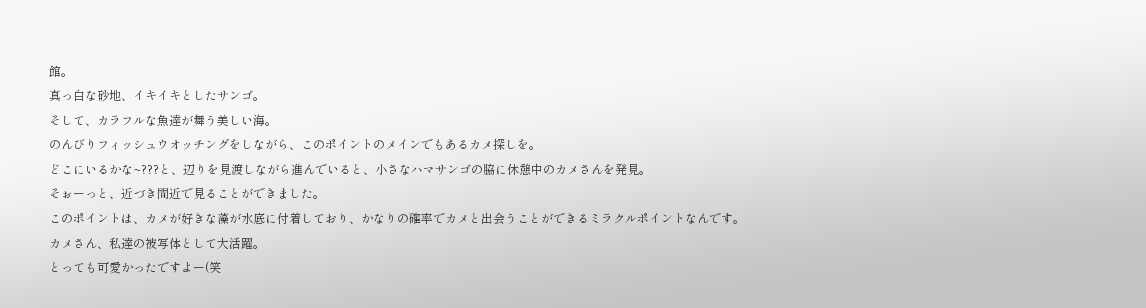館。
真っ白な砂地、イキイキとしたサンゴ。
そして、カラフルな魚達が舞う美しい海。
のんびりフィッシュウオッチングをしながら、このポイントのメインでもあるカメ探しを。
どこにいるかな~???と、辺りを見渡しながら進んでいると、小さなハマサンゴの脇に休憩中のカメさんを発見。
そぉーっと、近づき間近で見ることができました。
このポイントは、カメが好きな藻が水底に付着しており、かなりの確率でカメと出会うことができるミラクルポイントなんです。
カメさん、私達の被写体として大活躍。
とっても可愛かったですよー(笑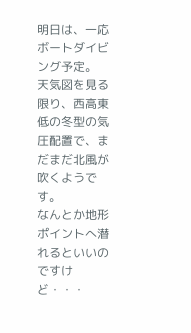明日は、一応ボートダイビング予定。
天気図を見る限り、西高東低の冬型の気圧配置で、まだまだ北風が吹くようです。
なんとか地形ポイントへ潜れるといいのですけど・・・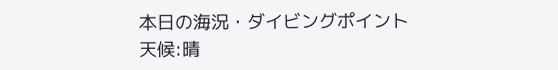本日の海況・ダイビングポイント
天候:晴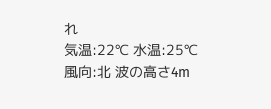れ
気温:22℃ 水温:25℃
風向:北 波の高さ4m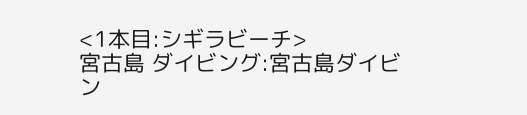<1本目:シギラビーチ>
宮古島 ダイビング:宮古島ダイビン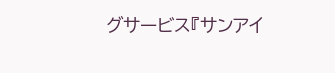グサービス『サンアイ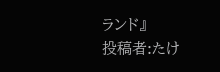ランド』
投稿者:たけ